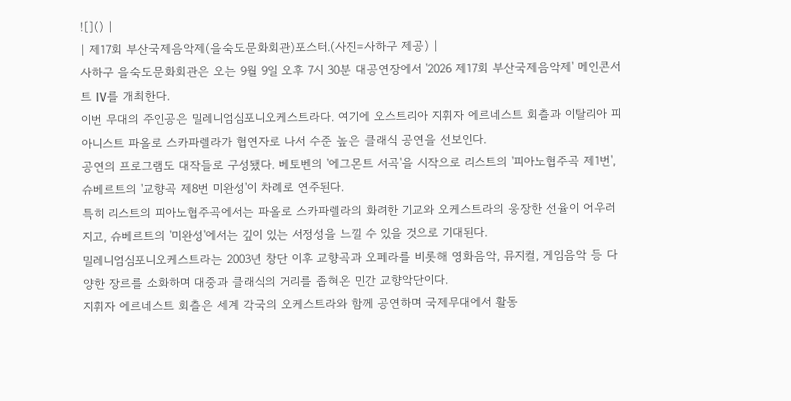![]() |
| 제17회 부산국제음악제(을숙도문화회관)포스터.(사진=사하구 제공) |
사하구 을숙도문화회관은 오는 9월 9일 오후 7시 30분 대공연장에서 '2026 제17회 부산국제음악제' 메인콘서트 IV를 개최한다.
이번 무대의 주인공은 밀레니엄심포니오케스트라다. 여기에 오스트리아 지휘자 에르네스트 회츨과 이탈리아 피아니스트 파올로 스카파렐라가 협연자로 나서 수준 높은 클래식 공연을 선보인다.
공연의 프로그램도 대작들로 구성됐다. 베토벤의 '에그몬트 서곡'을 시작으로 리스트의 '피아노협주곡 제1번', 슈베르트의 '교향곡 제8번 미완성'이 차례로 연주된다.
특히 리스트의 피아노협주곡에서는 파올로 스카파렐라의 화려한 기교와 오케스트라의 웅장한 선율이 어우러지고, 슈베르트의 '미완성'에서는 깊이 있는 서정성을 느낄 수 있을 것으로 기대된다.
밀레니엄심포니오케스트라는 2003년 창단 이후 교향곡과 오페라를 비롯해 영화음악, 뮤지컬, 게임음악 등 다양한 장르를 소화하며 대중과 클래식의 거리를 좁혀온 민간 교향악단이다.
지휘자 에르네스트 회츨은 세계 각국의 오케스트라와 함께 공연하며 국제무대에서 활동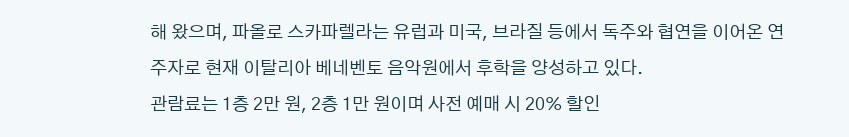해 왔으며, 파올로 스카파렐라는 유럽과 미국, 브라질 등에서 독주와 협연을 이어온 연주자로 현재 이탈리아 베네벤토 음악원에서 후학을 양성하고 있다.
관람료는 1층 2만 원, 2층 1만 원이며 사전 예매 시 20% 할인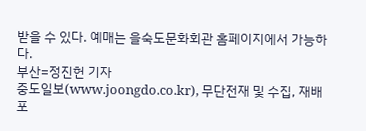받을 수 있다. 예매는 을숙도문화회관 홈페이지에서 가능하다.
부산=정진헌 기자
중도일보(www.joongdo.co.kr), 무단전재 및 수집, 재배포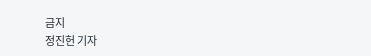금지
정진헌 기자